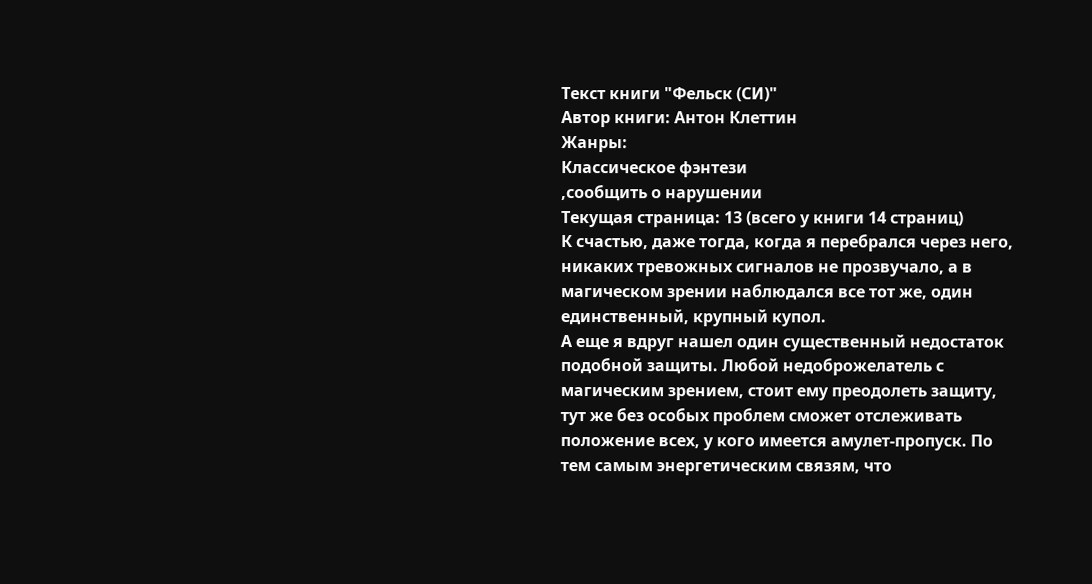Текст книги "Фельск (СИ)"
Автор книги: Антон Клеттин
Жанры:
Классическое фэнтези
,сообщить о нарушении
Текущая страница: 13 (всего у книги 14 страниц)
К счастью, даже тогда, когда я перебрался через него, никаких тревожных сигналов не прозвучало, а в магическом зрении наблюдался все тот же, один единственный, крупный купол.
А еще я вдруг нашел один существенный недостаток подобной защиты. Любой недоброжелатель с магическим зрением, стоит ему преодолеть защиту, тут же без особых проблем сможет отслеживать положение всех, у кого имеется амулет-пропуск. По тем самым энергетическим связям, что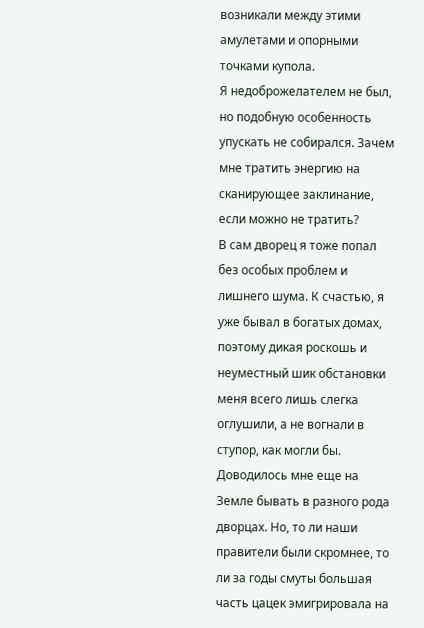возникали между этими амулетами и опорными точками купола.
Я недоброжелателем не был, но подобную особенность упускать не собирался. Зачем мне тратить энергию на сканирующее заклинание, если можно не тратить?
В сам дворец я тоже попал без особых проблем и лишнего шума. К счастью, я уже бывал в богатых домах, поэтому дикая роскошь и неуместный шик обстановки меня всего лишь слегка оглушили, а не вогнали в ступор, как могли бы. Доводилось мне еще на Земле бывать в разного рода дворцах. Но, то ли наши правители были скромнее, то ли за годы смуты большая часть цацек эмигрировала на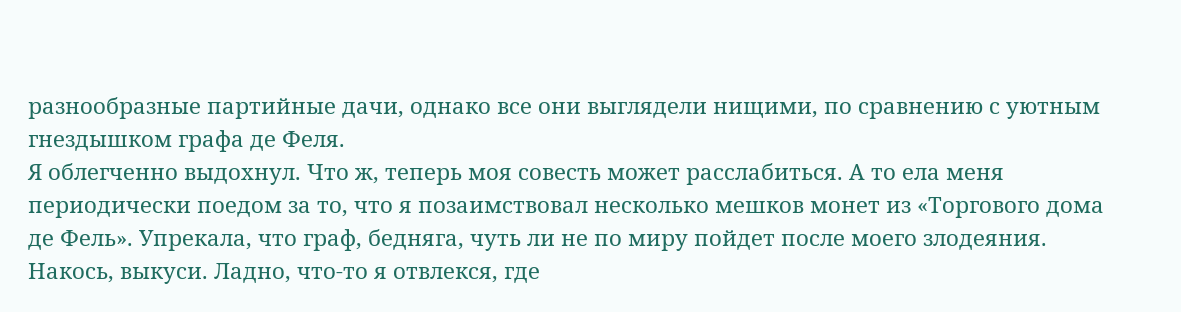разнообразные партийные дачи, однако все они выглядели нищими, по сравнению с уютным гнездышком графа де Феля.
Я облегченно выдохнул. Что ж, теперь моя совесть может расслабиться. А то ела меня периодически поедом за то, что я позаимствовал несколько мешков монет из «Торгового дома де Фель». Упрекала, что граф, бедняга, чуть ли не по миру пойдет после моего злодеяния. Накось, выкуси. Ладно, что-то я отвлекся, где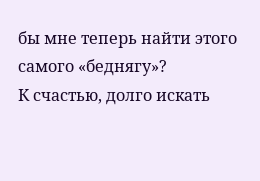бы мне теперь найти этого самого «беднягу»?
К счастью, долго искать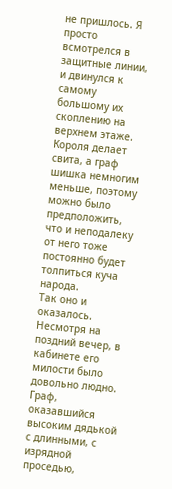не пришлось. Я просто всмотрелся в защитные линии, и двинулся к самому большому их скоплению на верхнем этаже. Короля делает свита, а граф шишка немногим меньше, поэтому можно было предположить, что и неподалеку от него тоже постоянно будет толпиться куча народа.
Так оно и оказалось. Несмотря на поздний вечер, в кабинете его милости было довольно людно. Граф, оказавшийся высоким дядькой с длинными, с изрядной проседью,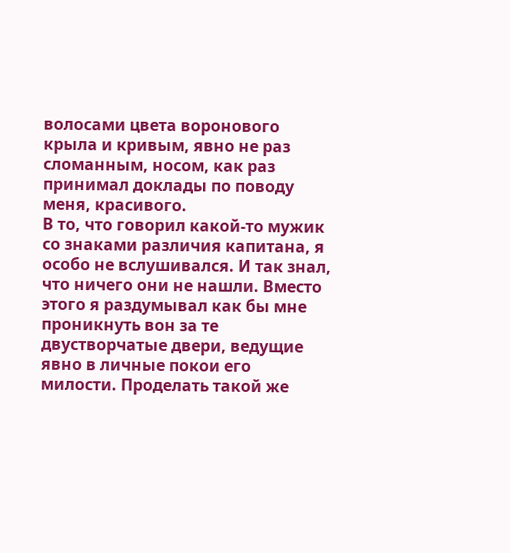волосами цвета воронового крыла и кривым, явно не раз сломанным, носом, как раз принимал доклады по поводу меня, красивого.
В то, что говорил какой-то мужик со знаками различия капитана, я особо не вслушивался. И так знал, что ничего они не нашли. Вместо этого я раздумывал как бы мне проникнуть вон за те двустворчатые двери, ведущие явно в личные покои его милости. Проделать такой же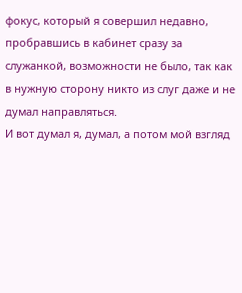фокус, который я совершил недавно, пробравшись в кабинет сразу за служанкой, возможности не было, так как в нужную сторону никто из слуг даже и не думал направляться.
И вот думал я, думал, а потом мой взгляд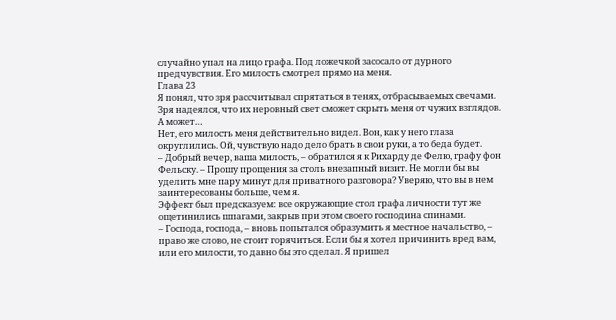случайно упал на лицо графа. Под ложечкой засосало от дурного предчувствия. Его милость смотрел прямо на меня.
Глава 23
Я понял, что зря рассчитывал спрятаться в тенях, отбрасываемых свечами. Зря надеялся, что их неровный свет сможет скрыть меня от чужих взглядов. А может…
Нет, его милость меня действительно видел. Вон, как у него глаза округлились. Ой, чувствую надо дело брать в свои руки, а то беда будет.
– Добрый вечер, ваша милость, – обратился я к Рихарду де Фелю, графу фон Фельску. – Прошу прощения за столь внезапный визит. Не могли бы вы уделить мне пару минут для приватного разговора? Уверяю, что вы в нем заинтересованы больше, чем я.
Эффект был предсказуем: все окружающие стол графа личности тут же ощетинились шпагами, закрыв при этом своего господина спинами.
– Господа, господа, – вновь попытался образумить я местное начальство, – право же слово, не стоит горячиться. Если бы я хотел причинить вред вам, или его милости, то давно бы это сделал. Я пришел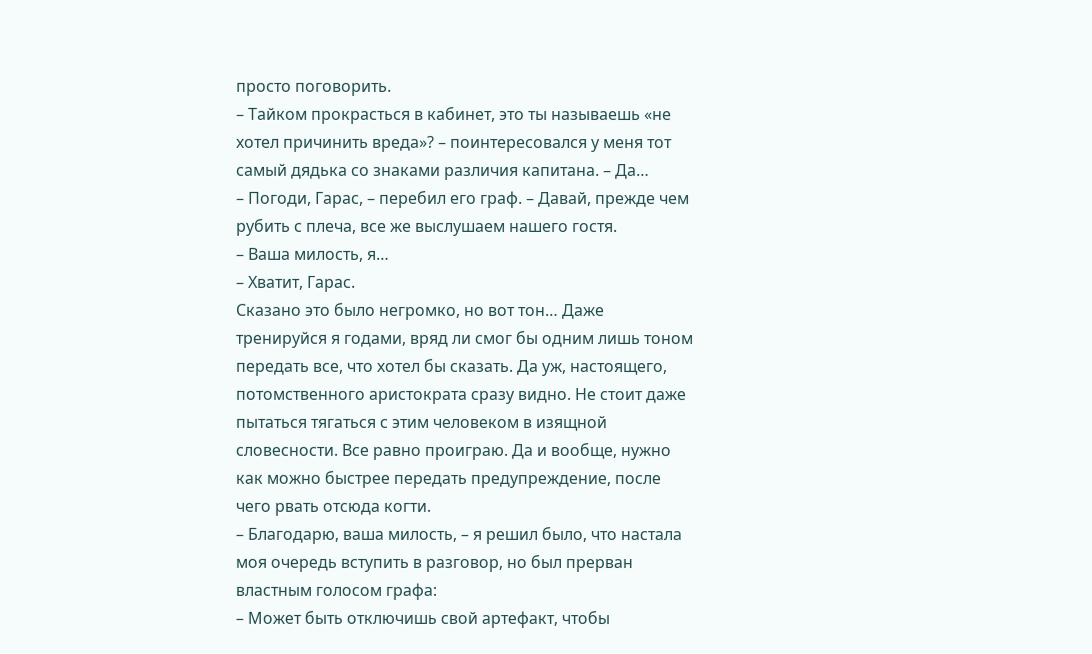просто поговорить.
– Тайком прокрасться в кабинет, это ты называешь «не хотел причинить вреда»? – поинтересовался у меня тот самый дядька со знаками различия капитана. – Да…
– Погоди, Гарас, – перебил его граф. – Давай, прежде чем рубить с плеча, все же выслушаем нашего гостя.
– Ваша милость, я…
– Хватит, Гарас.
Сказано это было негромко, но вот тон… Даже тренируйся я годами, вряд ли смог бы одним лишь тоном передать все, что хотел бы сказать. Да уж, настоящего, потомственного аристократа сразу видно. Не стоит даже пытаться тягаться с этим человеком в изящной словесности. Все равно проиграю. Да и вообще, нужно как можно быстрее передать предупреждение, после чего рвать отсюда когти.
– Благодарю, ваша милость, – я решил было, что настала моя очередь вступить в разговор, но был прерван властным голосом графа:
– Может быть отключишь свой артефакт, чтобы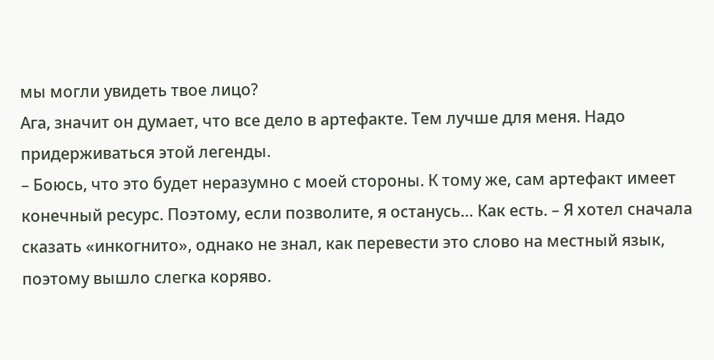мы могли увидеть твое лицо?
Ага, значит он думает, что все дело в артефакте. Тем лучше для меня. Надо придерживаться этой легенды.
– Боюсь, что это будет неразумно с моей стороны. К тому же, сам артефакт имеет конечный ресурс. Поэтому, если позволите, я останусь… Как есть. – Я хотел сначала сказать «инкогнито», однако не знал, как перевести это слово на местный язык, поэтому вышло слегка коряво.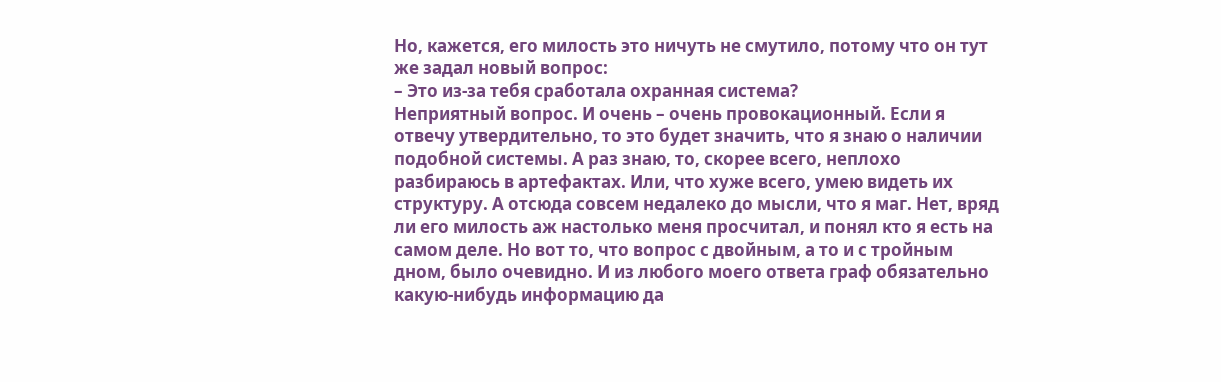Но, кажется, его милость это ничуть не смутило, потому что он тут же задал новый вопрос:
– Это из-за тебя сработала охранная система?
Неприятный вопрос. И очень – очень провокационный. Если я отвечу утвердительно, то это будет значить, что я знаю о наличии подобной системы. А раз знаю, то, скорее всего, неплохо разбираюсь в артефактах. Или, что хуже всего, умею видеть их структуру. А отсюда совсем недалеко до мысли, что я маг. Нет, вряд ли его милость аж настолько меня просчитал, и понял кто я есть на самом деле. Но вот то, что вопрос с двойным, а то и с тройным дном, было очевидно. И из любого моего ответа граф обязательно какую-нибудь информацию да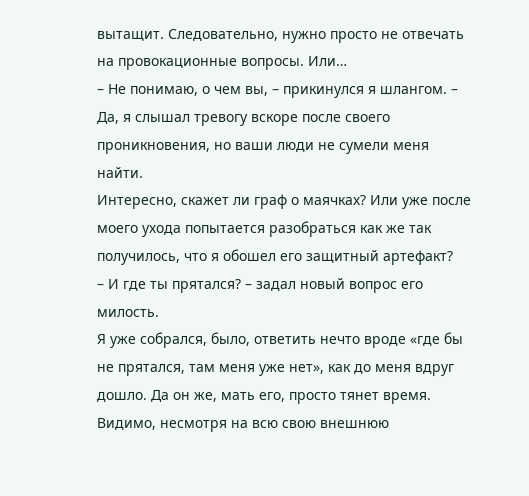вытащит. Следовательно, нужно просто не отвечать на провокационные вопросы. Или…
– Не понимаю, о чем вы, – прикинулся я шлангом. – Да, я слышал тревогу вскоре после своего проникновения, но ваши люди не сумели меня найти.
Интересно, скажет ли граф о маячках? Или уже после моего ухода попытается разобраться как же так получилось, что я обошел его защитный артефакт?
– И где ты прятался? – задал новый вопрос его милость.
Я уже собрался, было, ответить нечто вроде «где бы не прятался, там меня уже нет», как до меня вдруг дошло. Да он же, мать его, просто тянет время. Видимо, несмотря на всю свою внешнюю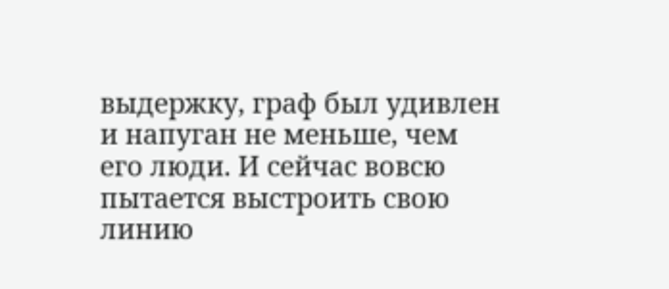выдержку, граф был удивлен и напуган не меньше, чем его люди. И сейчас вовсю пытается выстроить свою линию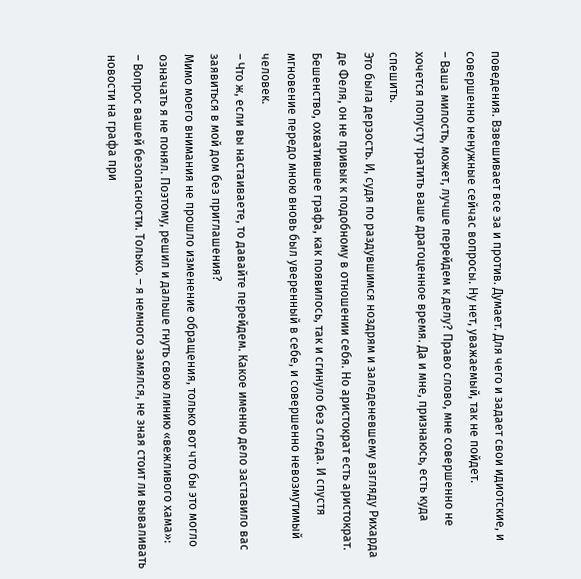поведения. Взвешивает все за и против. Думает. Для чего и задает свои идиотские, и совершенно ненужные сейчас вопросы. Ну нет, уважаемый, так не пойдет.
– Ваша милость, может, лучше перейдем к делу? Право слово, мне совершенно не хочется попусту тратить ваше драгоценное время. Да и мне, признаюсь, есть куда спешить.
Это была дерзость. И, судя по раздувшимся ноздрям и заледеневшему взгляду Рихарда де Феля, он не привык к подобному в отношении себя. Но аристократ есть аристократ. Бешенство, охватившее графа, как появилось, так и сгинуло без следа. И спустя мгновение передо мною вновь был уверенный в себе, и совершенно невозмутимый человек.
– Что ж, если вы настаиваете, то давайте перейдем. Какое именно дело заставило вас заявиться в мой дом без приглашения?
Мимо моего внимания не прошло изменение обращения, только вот что бы это могло означать я не понял. Поэтому, решил и дальше гнуть свою линию «вежливого хама»:
– Вопрос вашей безопасности. Только. – я немного замялся, не зная стоит ли вываливать новости на графа при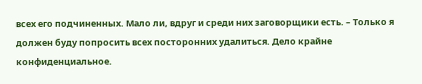всех его подчиненных. Мало ли, вдруг и среди них заговорщики есть. – Только я должен буду попросить всех посторонних удалиться. Дело крайне конфиденциальное.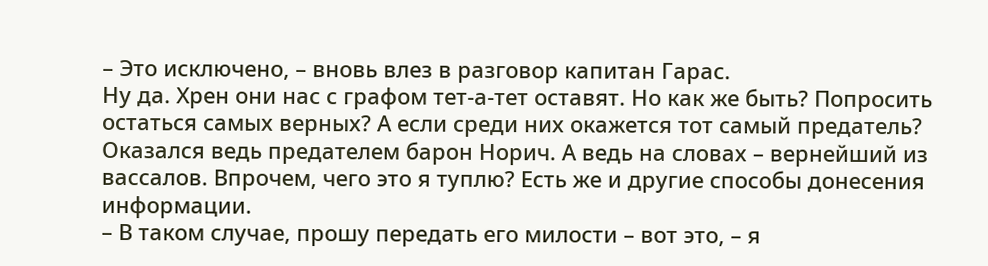– Это исключено, – вновь влез в разговор капитан Гарас.
Ну да. Хрен они нас с графом тет-а-тет оставят. Но как же быть? Попросить остаться самых верных? А если среди них окажется тот самый предатель? Оказался ведь предателем барон Норич. А ведь на словах – вернейший из вассалов. Впрочем, чего это я туплю? Есть же и другие способы донесения информации.
– В таком случае, прошу передать его милости – вот это, – я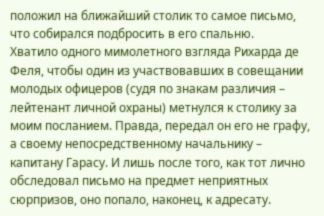положил на ближайший столик то самое письмо, что собирался подбросить в его спальню.
Хватило одного мимолетного взгляда Рихарда де Феля, чтобы один из участвовавших в совещании молодых офицеров (судя по знакам различия – лейтенант личной охраны) метнулся к столику за моим посланием. Правда, передал он его не графу, а своему непосредственному начальнику – капитану Гарасу. И лишь после того, как тот лично обследовал письмо на предмет неприятных сюрпризов, оно попало, наконец, к адресату.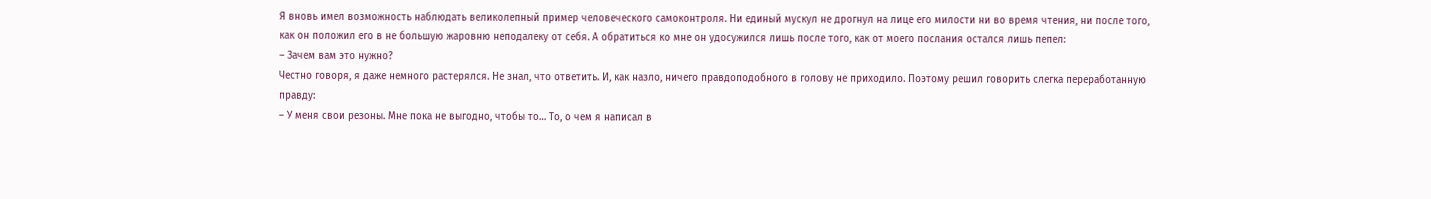Я вновь имел возможность наблюдать великолепный пример человеческого самоконтроля. Ни единый мускул не дрогнул на лице его милости ни во время чтения, ни после того, как он положил его в не большую жаровню неподалеку от себя. А обратиться ко мне он удосужился лишь после того, как от моего послания остался лишь пепел:
– Зачем вам это нужно?
Честно говоря, я даже немного растерялся. Не знал, что ответить. И, как назло, ничего правдоподобного в голову не приходило. Поэтому решил говорить слегка переработанную правду:
– У меня свои резоны. Мне пока не выгодно, чтобы то… То, о чем я написал в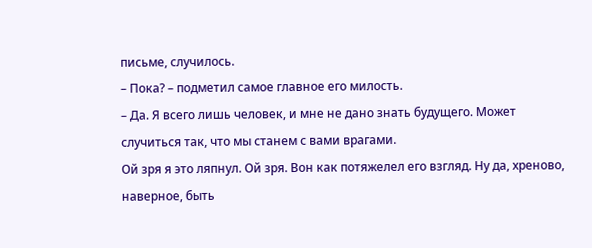письме, случилось.
– Пока? – подметил самое главное его милость.
– Да. Я всего лишь человек, и мне не дано знать будущего. Может случиться так, что мы станем с вами врагами.
Ой зря я это ляпнул. Ой зря. Вон как потяжелел его взгляд. Ну да, хреново, наверное, быть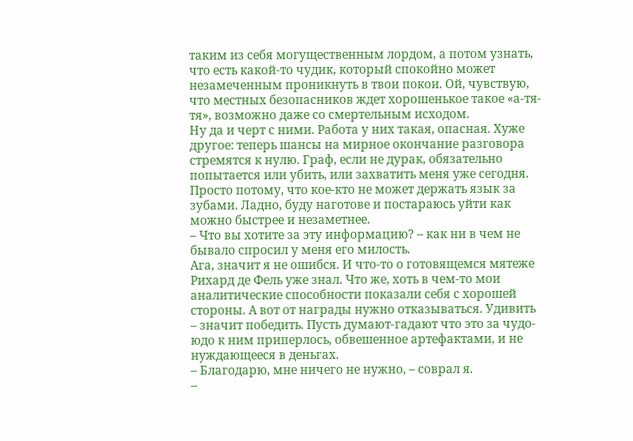таким из себя могущественным лордом, а потом узнать, что есть какой-то чудик, который спокойно может незамеченным проникнуть в твои покои. Ой, чувствую, что местных безопасников ждет хорошенькое такое «а-тя-тя», возможно даже со смертельным исходом.
Ну да и черт с ними. Работа у них такая, опасная. Хуже другое: теперь шансы на мирное окончание разговора стремятся к нулю. Граф, если не дурак, обязательно попытается или убить, или захватить меня уже сегодня. Просто потому, что кое-кто не может держать язык за зубами. Ладно, буду наготове и постараюсь уйти как можно быстрее и незаметнее.
– Что вы хотите за эту информацию? – как ни в чем не бывало спросил у меня его милость.
Ага, значит я не ошибся. И что-то о готовящемся мятеже Рихард де Фель уже знал. Что же, хоть в чем-то мои аналитические способности показали себя с хорошей стороны. А вот от награды нужно отказываться. Удивить – значит победить. Пусть думают-гадают что это за чудо-юдо к ним приперлось, обвешенное артефактами, и не нуждающееся в деньгах.
– Благодарю, мне ничего не нужно, – соврал я.
–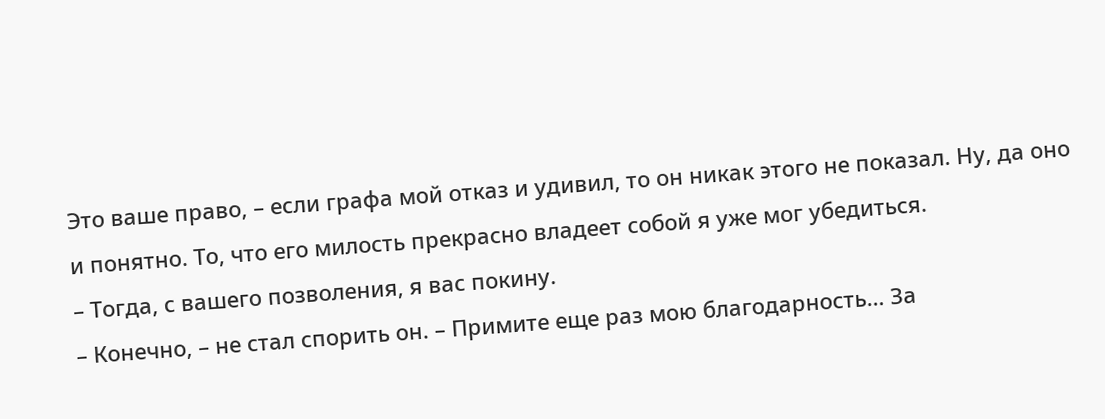Это ваше право, – если графа мой отказ и удивил, то он никак этого не показал. Ну, да оно и понятно. То, что его милость прекрасно владеет собой я уже мог убедиться.
– Тогда, с вашего позволения, я вас покину.
– Конечно, – не стал спорить он. – Примите еще раз мою благодарность… За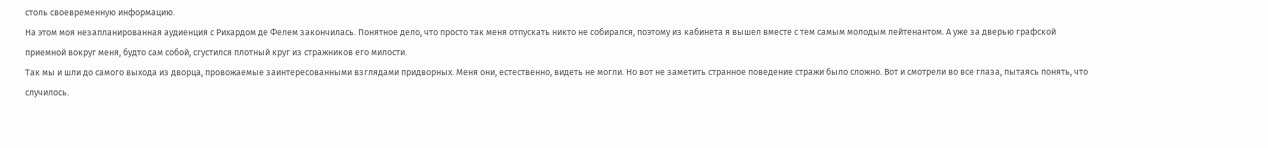столь своевременную информацию.
На этом моя незапланированная аудиенция с Рихардом де Фелем закончилась. Понятное дело, что просто так меня отпускать никто не собирался, поэтому из кабинета я вышел вместе с тем самым молодым лейтенантом. А уже за дверью графской приемной вокруг меня, будто сам собой, сгустился плотный круг из стражников его милости.
Так мы и шли до самого выхода из дворца, провожаемые заинтересованными взглядами придворных. Меня они, естественно, видеть не могли. Но вот не заметить странное поведение стражи было сложно. Вот и смотрели во все глаза, пытаясь понять, что случилось.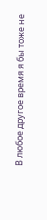В любое другое время я бы тоже не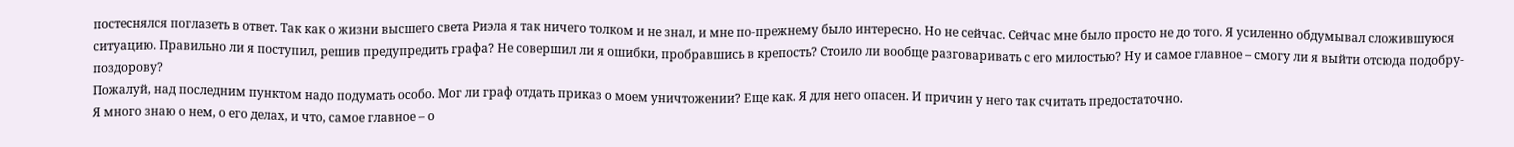постеснялся поглазеть в ответ. Так как о жизни высшего света Риэла я так ничего толком и не знал, и мне по-прежнему было интересно. Но не сейчас. Сейчас мне было просто не до того. Я усиленно обдумывал сложившуюся ситуацию. Правильно ли я поступил, решив предупредить графа? Не совершил ли я ошибки, пробравшись в крепость? Стоило ли вообще разговаривать с его милостью? Ну и самое главное – смогу ли я выйти отсюда подобру-поздорову?
Пожалуй, над последним пунктом надо подумать особо. Мог ли граф отдать приказ о моем уничтожении? Еще как. Я для него опасен. И причин у него так считать предостаточно.
Я много знаю о нем, о его делах, и что, самое главное – о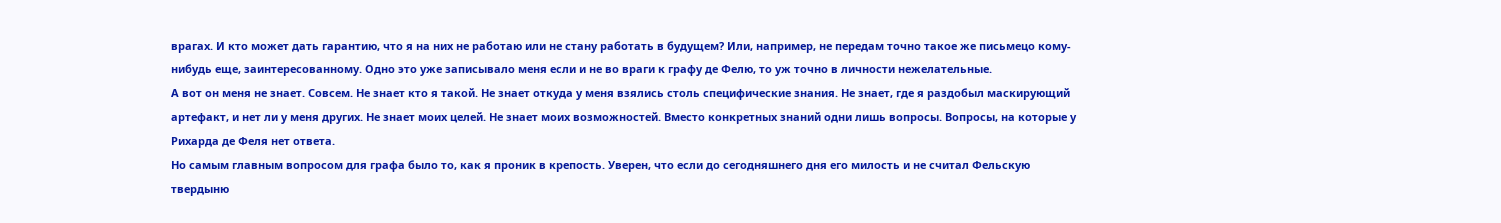врагах. И кто может дать гарантию, что я на них не работаю или не стану работать в будущем? Или, например, не передам точно такое же письмецо кому-нибудь еще, заинтересованному. Одно это уже записывало меня если и не во враги к графу де Фелю, то уж точно в личности нежелательные.
А вот он меня не знает. Совсем. Не знает кто я такой. Не знает откуда у меня взялись столь специфические знания. Не знает, где я раздобыл маскирующий артефакт, и нет ли у меня других. Не знает моих целей. Не знает моих возможностей. Вместо конкретных знаний одни лишь вопросы. Вопросы, на которые у Рихарда де Феля нет ответа.
Но самым главным вопросом для графа было то, как я проник в крепость. Уверен, что если до сегодняшнего дня его милость и не считал Фельскую твердыню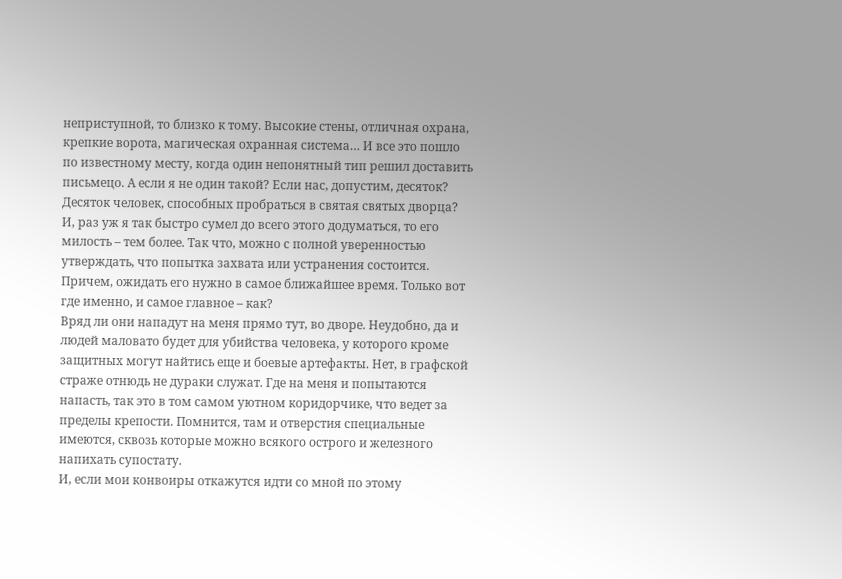неприступной, то близко к тому. Высокие стены, отличная охрана, крепкие ворота, магическая охранная система… И все это пошло по известному месту, когда один непонятный тип решил доставить письмецо. А если я не один такой? Если нас, допустим, десяток? Десяток человек, способных пробраться в святая святых дворца?
И, раз уж я так быстро сумел до всего этого додуматься, то его милость – тем более. Так что, можно с полной уверенностью утверждать, что попытка захвата или устранения состоится. Причем, ожидать его нужно в самое ближайшее время. Только вот где именно, и самое главное – как?
Вряд ли они нападут на меня прямо тут, во дворе. Неудобно, да и людей маловато будет для убийства человека, у которого кроме защитных могут найтись еще и боевые артефакты. Нет, в графской страже отнюдь не дураки служат. Где на меня и попытаются напасть, так это в том самом уютном коридорчике, что ведет за пределы крепости. Помнится, там и отверстия специальные имеются, сквозь которые можно всякого острого и железного напихать супостату.
И, если мои конвоиры откажутся идти со мной по этому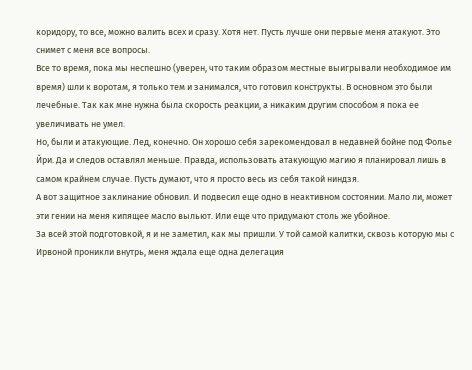коридору, то все, можно валить всех и сразу. Хотя нет. Пусть лучше они первые меня атакуют. Это снимет с меня все вопросы.
Все то время, пока мы неспешно (уверен, что таким образом местные выигрывали необходимое им время) шли к воротам, я только тем и занимался, что готовил конструкты. В основном это были лечебные. Так как мне нужна была скорость реакции, а никаким другим способом я пока ее увеличивать не умел.
Но, были и атакующие. Лед, конечно. Он хорошо себя зарекомендовал в недавней бойне под Фолье Йри. Да и следов оставлял меньше. Правда, использовать атакующую магию я планировал лишь в самом крайнем случае. Пусть думают, что я просто весь из себя такой ниндзя.
А вот защитное заклинание обновил. И подвесил еще одно в неактивном состоянии. Мало ли, может эти гении на меня кипящее масло выльют. Или еще что придумают столь же убойное.
За всей этой подготовкой, я и не заметил, как мы пришли. У той самой калитки, сквозь которую мы с Ирвоной проникли внутрь, меня ждала еще одна делегация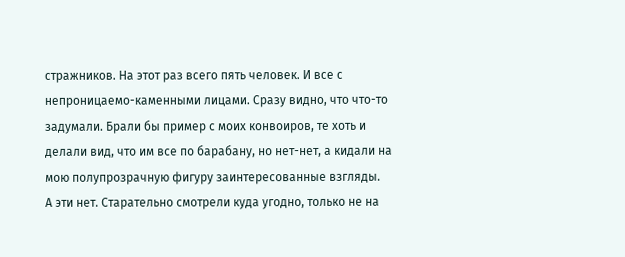стражников. На этот раз всего пять человек. И все с непроницаемо-каменными лицами. Сразу видно, что что-то задумали. Брали бы пример с моих конвоиров, те хоть и делали вид, что им все по барабану, но нет-нет, а кидали на мою полупрозрачную фигуру заинтересованные взгляды.
А эти нет. Старательно смотрели куда угодно, только не на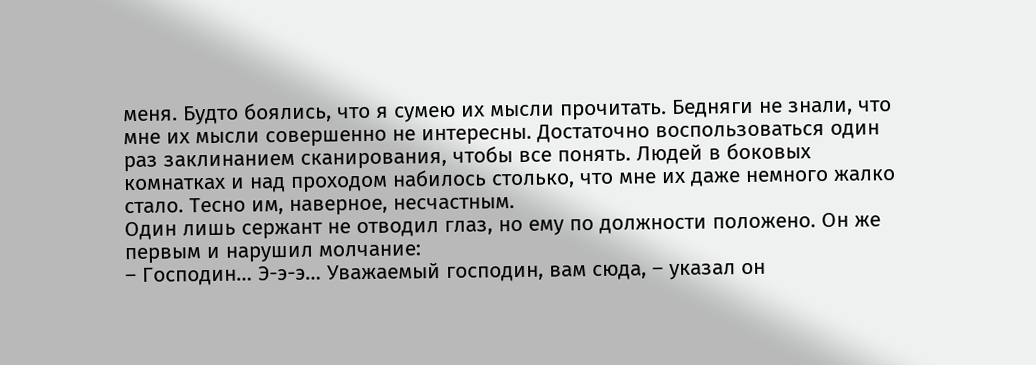меня. Будто боялись, что я сумею их мысли прочитать. Бедняги не знали, что мне их мысли совершенно не интересны. Достаточно воспользоваться один раз заклинанием сканирования, чтобы все понять. Людей в боковых комнатках и над проходом набилось столько, что мне их даже немного жалко стало. Тесно им, наверное, несчастным.
Один лишь сержант не отводил глаз, но ему по должности положено. Он же первым и нарушил молчание:
– Господин… Э-э-э… Уважаемый господин, вам сюда, – указал он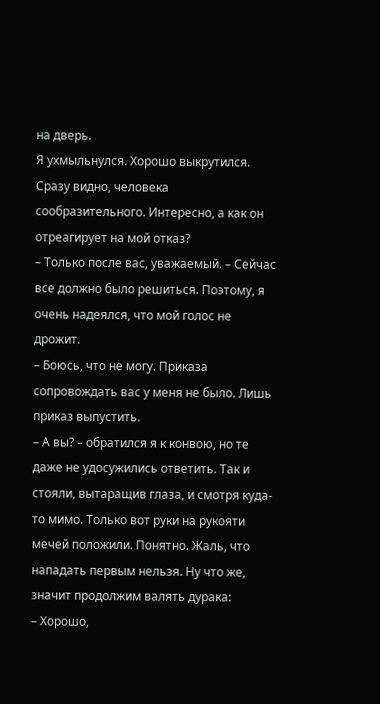на дверь.
Я ухмыльнулся. Хорошо выкрутился. Сразу видно, человека сообразительного. Интересно, а как он отреагирует на мой отказ?
– Только после вас, уважаемый. – Сейчас все должно было решиться. Поэтому, я очень надеялся, что мой голос не дрожит.
– Боюсь, что не могу. Приказа сопровождать вас у меня не было. Лишь приказ выпустить.
– А вы? – обратился я к конвою, но те даже не удосужились ответить. Так и стояли, вытаращив глаза, и смотря куда-то мимо. Только вот руки на рукояти мечей положили. Понятно. Жаль, что нападать первым нельзя. Ну что же, значит продолжим валять дурака:
– Хорошо,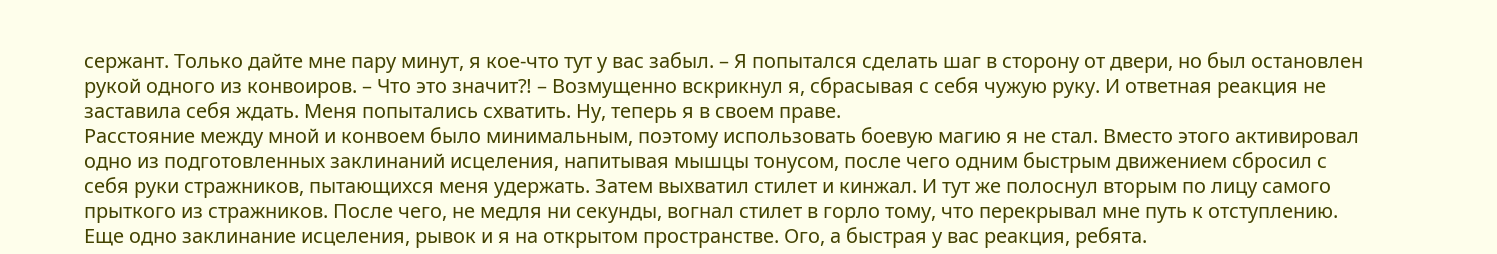сержант. Только дайте мне пару минут, я кое-что тут у вас забыл. – Я попытался сделать шаг в сторону от двери, но был остановлен рукой одного из конвоиров. – Что это значит⁈ – Возмущенно вскрикнул я, сбрасывая с себя чужую руку. И ответная реакция не заставила себя ждать. Меня попытались схватить. Ну, теперь я в своем праве.
Расстояние между мной и конвоем было минимальным, поэтому использовать боевую магию я не стал. Вместо этого активировал одно из подготовленных заклинаний исцеления, напитывая мышцы тонусом, после чего одним быстрым движением сбросил с себя руки стражников, пытающихся меня удержать. Затем выхватил стилет и кинжал. И тут же полоснул вторым по лицу самого прыткого из стражников. После чего, не медля ни секунды, вогнал стилет в горло тому, что перекрывал мне путь к отступлению. Еще одно заклинание исцеления, рывок и я на открытом пространстве. Ого, а быстрая у вас реакция, ребята.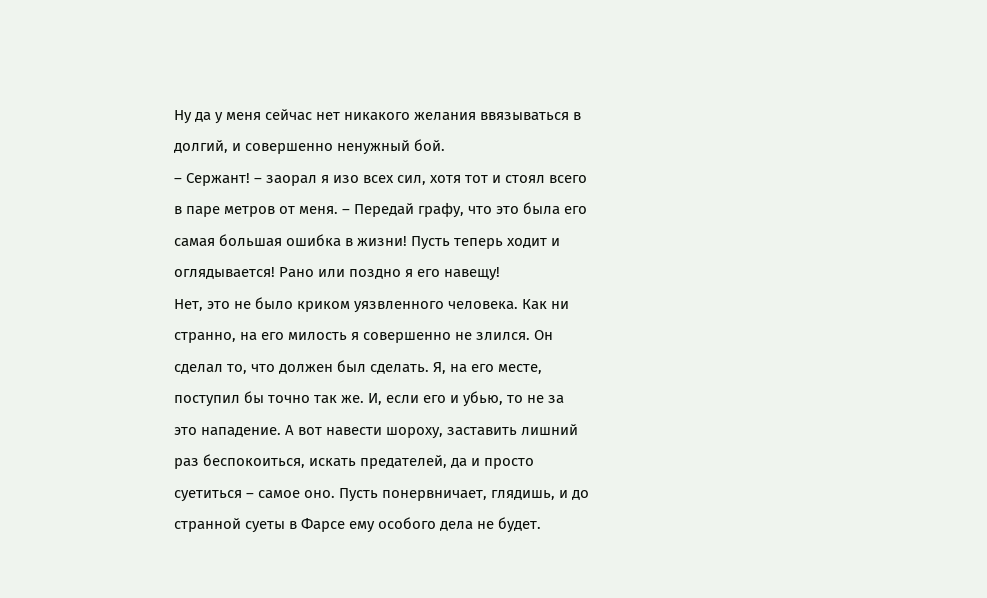Ну да у меня сейчас нет никакого желания ввязываться в долгий, и совершенно ненужный бой.
– Сержант! – заорал я изо всех сил, хотя тот и стоял всего в паре метров от меня. – Передай графу, что это была его самая большая ошибка в жизни! Пусть теперь ходит и оглядывается! Рано или поздно я его навещу!
Нет, это не было криком уязвленного человека. Как ни странно, на его милость я совершенно не злился. Он сделал то, что должен был сделать. Я, на его месте, поступил бы точно так же. И, если его и убью, то не за это нападение. А вот навести шороху, заставить лишний раз беспокоиться, искать предателей, да и просто суетиться – самое оно. Пусть понервничает, глядишь, и до странной суеты в Фарсе ему особого дела не будет.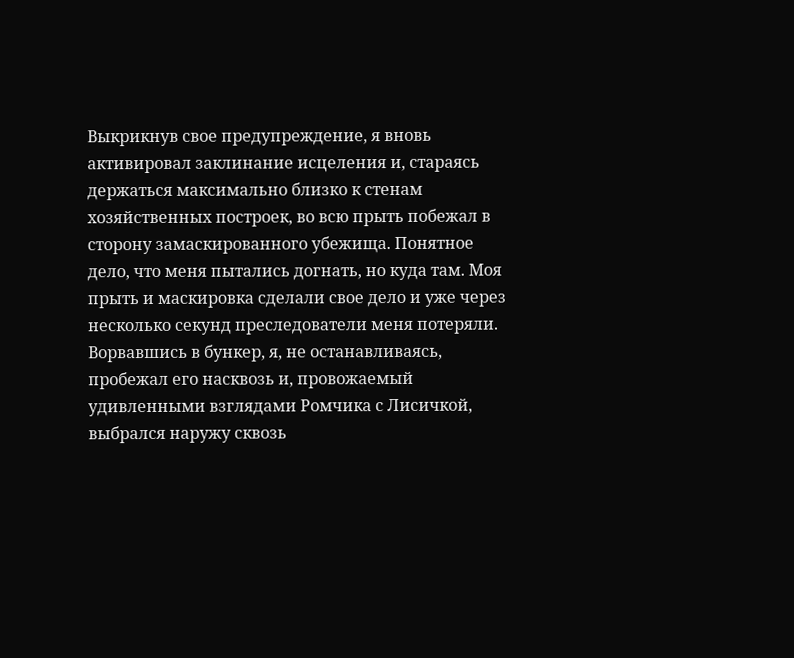Выкрикнув свое предупреждение, я вновь активировал заклинание исцеления и, стараясь держаться максимально близко к стенам хозяйственных построек, во всю прыть побежал в сторону замаскированного убежища. Понятное дело, что меня пытались догнать, но куда там. Моя прыть и маскировка сделали свое дело и уже через несколько секунд преследователи меня потеряли.
Ворвавшись в бункер, я, не останавливаясь, пробежал его насквозь и, провожаемый удивленными взглядами Ромчика с Лисичкой, выбрался наружу сквозь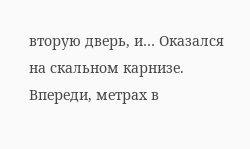вторую дверь, и… Оказался на скальном карнизе. Впереди, метрах в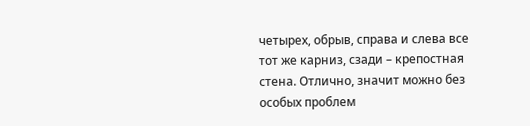четырех, обрыв, справа и слева все тот же карниз, сзади – крепостная стена. Отлично, значит можно без особых проблем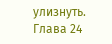улизнуть.
Глава 24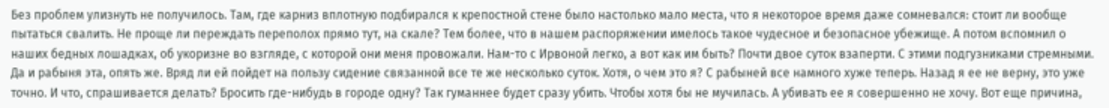Без проблем улизнуть не получилось. Там, где карниз вплотную подбирался к крепостной стене было настолько мало места, что я некоторое время даже сомневался: стоит ли вообще пытаться свалить. Не проще ли переждать переполох прямо тут, на скале? Тем более, что в нашем распоряжении имелось такое чудесное и безопасное убежище. А потом вспомнил о наших бедных лошадках, об укоризне во взгляде, с которой они меня провожали. Нам-то с Ирвоной легко, а вот как им быть? Почти двое суток взаперти. С этими подгузниками стремными.
Да и рабыня эта, опять же. Вряд ли ей пойдет на пользу сидение связанной все те же несколько суток. Хотя, о чем это я? С рабыней все намного хуже теперь. Назад я ее не верну, это уже точно. И что, спрашивается делать? Бросить где-нибудь в городе одну? Так гуманнее будет сразу убить. Чтобы хотя бы не мучилась. А убивать ее я совершенно не хочу. Вот еще причина,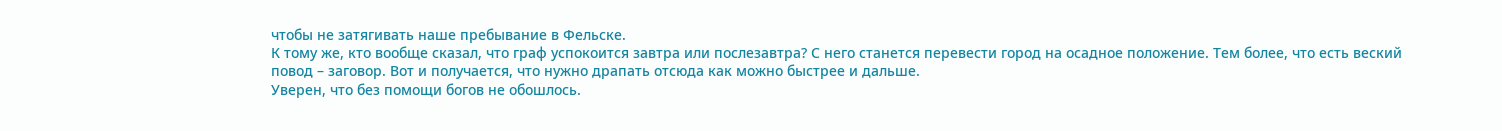чтобы не затягивать наше пребывание в Фельске.
К тому же, кто вообще сказал, что граф успокоится завтра или послезавтра? С него станется перевести город на осадное положение. Тем более, что есть веский повод – заговор. Вот и получается, что нужно драпать отсюда как можно быстрее и дальше.
Уверен, что без помощи богов не обошлось.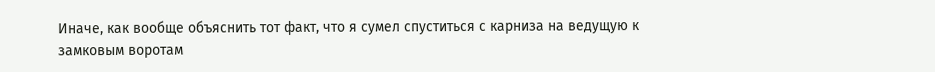Иначе, как вообще объяснить тот факт, что я сумел спуститься с карниза на ведущую к замковым воротам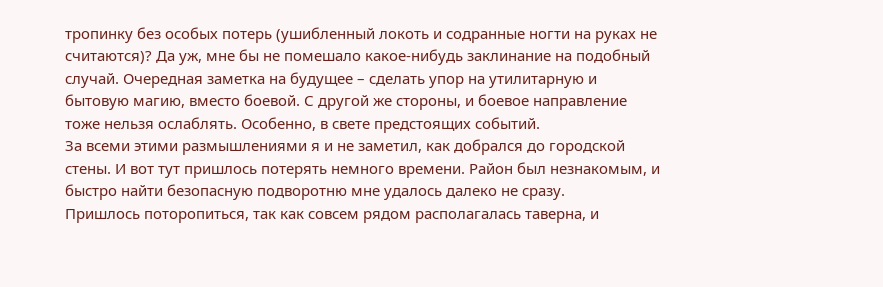тропинку без особых потерь (ушибленный локоть и содранные ногти на руках не считаются)? Да уж, мне бы не помешало какое-нибудь заклинание на подобный случай. Очередная заметка на будущее – сделать упор на утилитарную и бытовую магию, вместо боевой. С другой же стороны, и боевое направление тоже нельзя ослаблять. Особенно, в свете предстоящих событий.
За всеми этими размышлениями я и не заметил, как добрался до городской стены. И вот тут пришлось потерять немного времени. Район был незнакомым, и быстро найти безопасную подворотню мне удалось далеко не сразу.
Пришлось поторопиться, так как совсем рядом располагалась таверна, и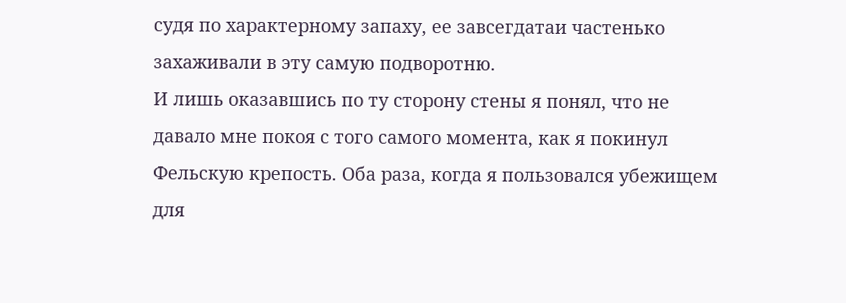судя по характерному запаху, ее завсегдатаи частенько захаживали в эту самую подворотню.
И лишь оказавшись по ту сторону стены я понял, что не давало мне покоя с того самого момента, как я покинул Фельскую крепость. Оба раза, когда я пользовался убежищем для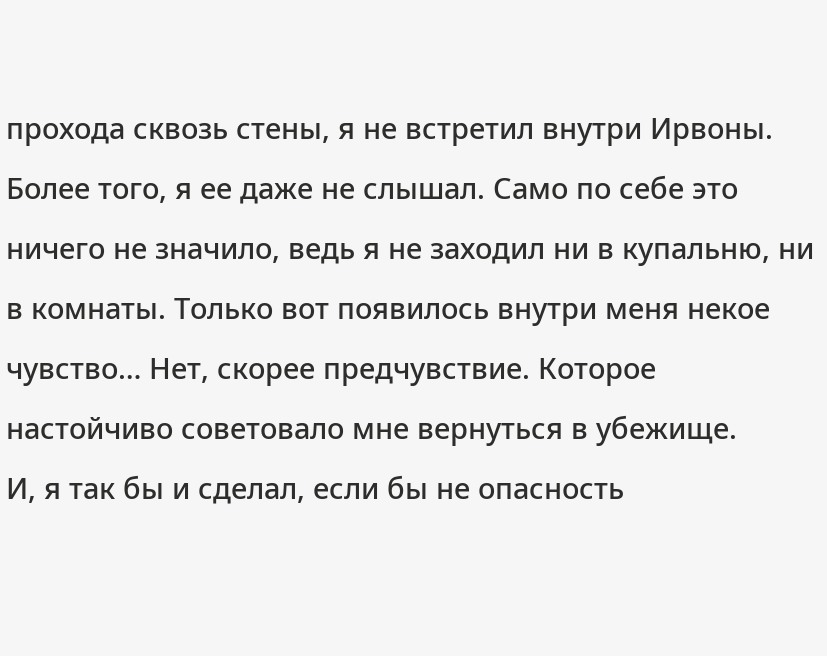прохода сквозь стены, я не встретил внутри Ирвоны. Более того, я ее даже не слышал. Само по себе это ничего не значило, ведь я не заходил ни в купальню, ни в комнаты. Только вот появилось внутри меня некое чувство… Нет, скорее предчувствие. Которое настойчиво советовало мне вернуться в убежище.
И, я так бы и сделал, если бы не опасность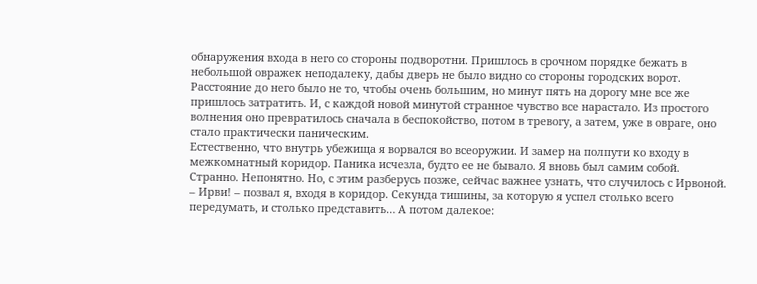обнаружения входа в него со стороны подворотни. Пришлось в срочном порядке бежать в небольшой овражек неподалеку, дабы дверь не было видно со стороны городских ворот.
Расстояние до него было не то, чтобы очень большим, но минут пять на дорогу мне все же пришлось затратить. И, с каждой новой минутой странное чувство все нарастало. Из простого волнения оно превратилось сначала в беспокойство, потом в тревогу, а затем, уже в овраге, оно стало практически паническим.
Естественно, что внутрь убежища я ворвался во всеоружии. И замер на полпути ко входу в межкомнатный коридор. Паника исчезла, будто ее не бывало. Я вновь был самим собой. Странно. Непонятно. Но, с этим разберусь позже, сейчас важнее узнать, что случилось с Ирвоной.
– Ирви! – позвал я, входя в коридор. Секунда тишины, за которую я успел столько всего передумать, и столько представить… А потом далекое: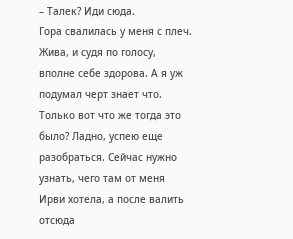– Талек? Иди сюда.
Гора свалилась у меня с плеч. Жива, и судя по голосу, вполне себе здорова. А я уж подумал черт знает что. Только вот что же тогда это было? Ладно, успею еще разобраться. Сейчас нужно узнать, чего там от меня Ирви хотела, а после валить отсюда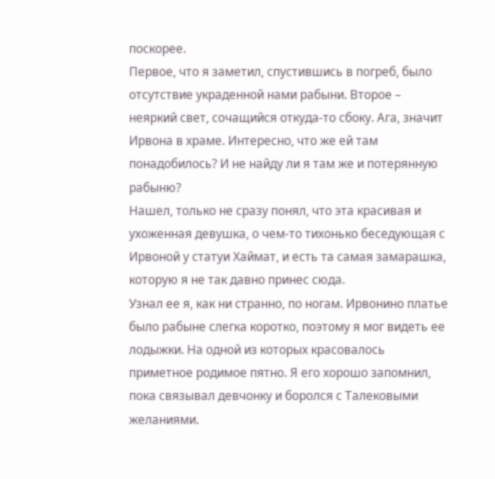поскорее.
Первое, что я заметил, спустившись в погреб, было отсутствие украденной нами рабыни. Второе – неяркий свет, сочащийся откуда-то сбоку. Ага, значит Ирвона в храме. Интересно, что же ей там понадобилось? И не найду ли я там же и потерянную рабыню?
Нашел, только не сразу понял, что эта красивая и ухоженная девушка, о чем-то тихонько беседующая с Ирвоной у статуи Хаймат, и есть та самая замарашка, которую я не так давно принес сюда.
Узнал ее я, как ни странно, по ногам. Ирвонино платье было рабыне слегка коротко, поэтому я мог видеть ее лодыжки. На одной из которых красовалось приметное родимое пятно. Я его хорошо запомнил, пока связывал девчонку и боролся с Талековыми желаниями.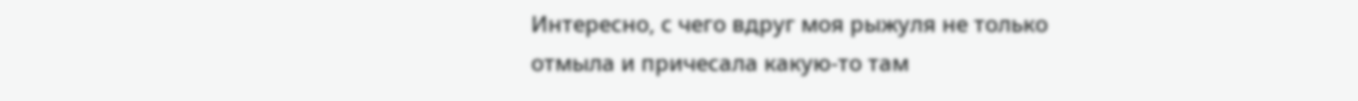Интересно, с чего вдруг моя рыжуля не только отмыла и причесала какую-то там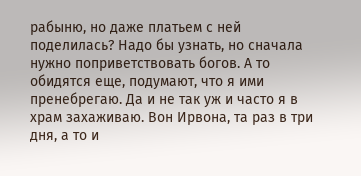рабыню, но даже платьем с ней поделилась? Надо бы узнать, но сначала нужно поприветствовать богов. А то обидятся еще, подумают, что я ими пренебрегаю. Да и не так уж и часто я в храм захаживаю. Вон Ирвона, та раз в три дня, а то и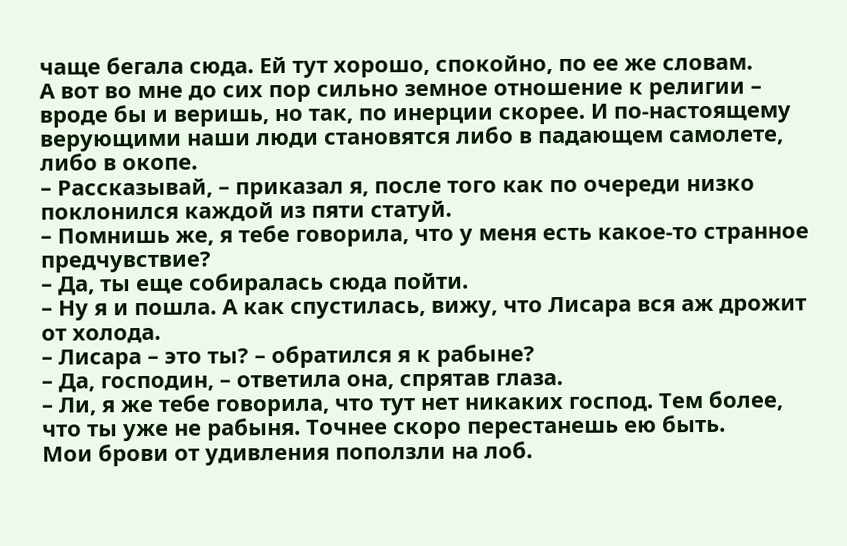чаще бегала сюда. Ей тут хорошо, спокойно, по ее же словам.
А вот во мне до сих пор сильно земное отношение к религии – вроде бы и веришь, но так, по инерции скорее. И по-настоящему верующими наши люди становятся либо в падающем самолете, либо в окопе.
– Рассказывай, – приказал я, после того как по очереди низко поклонился каждой из пяти статуй.
– Помнишь же, я тебе говорила, что у меня есть какое-то странное предчувствие?
– Да, ты еще собиралась сюда пойти.
– Ну я и пошла. А как спустилась, вижу, что Лисара вся аж дрожит от холода.
– Лисара – это ты? – обратился я к рабыне?
– Да, господин, – ответила она, спрятав глаза.
– Ли, я же тебе говорила, что тут нет никаких господ. Тем более, что ты уже не рабыня. Точнее скоро перестанешь ею быть.
Мои брови от удивления поползли на лоб.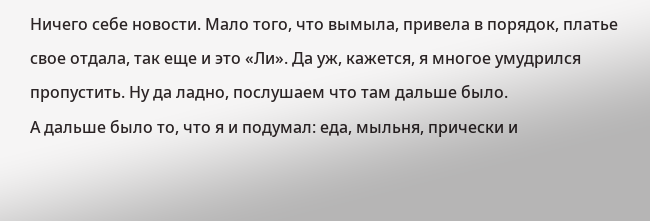Ничего себе новости. Мало того, что вымыла, привела в порядок, платье свое отдала, так еще и это «Ли». Да уж, кажется, я многое умудрился пропустить. Ну да ладно, послушаем что там дальше было.
А дальше было то, что я и подумал: еда, мыльня, прически и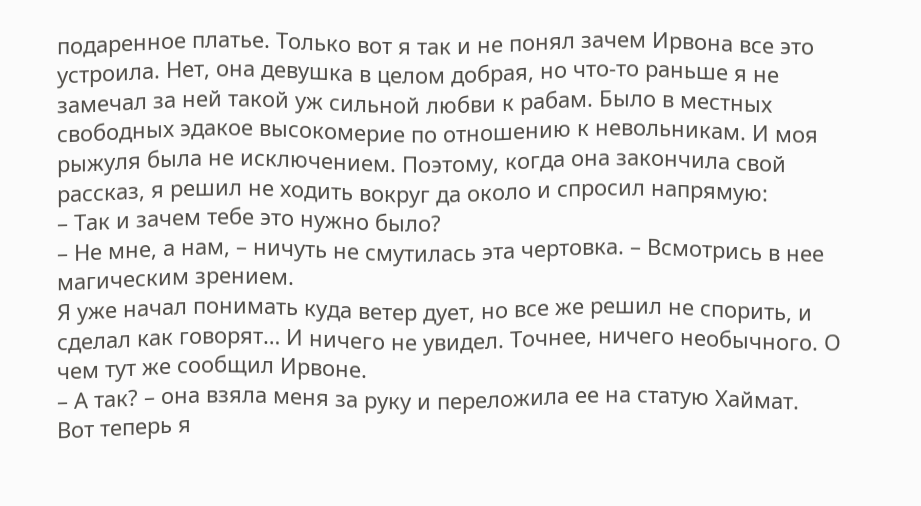подаренное платье. Только вот я так и не понял зачем Ирвона все это устроила. Нет, она девушка в целом добрая, но что-то раньше я не замечал за ней такой уж сильной любви к рабам. Было в местных свободных эдакое высокомерие по отношению к невольникам. И моя рыжуля была не исключением. Поэтому, когда она закончила свой рассказ, я решил не ходить вокруг да около и спросил напрямую:
– Так и зачем тебе это нужно было?
– Не мне, а нам, – ничуть не смутилась эта чертовка. – Всмотрись в нее магическим зрением.
Я уже начал понимать куда ветер дует, но все же решил не спорить, и сделал как говорят… И ничего не увидел. Точнее, ничего необычного. О чем тут же сообщил Ирвоне.
– А так? – она взяла меня за руку и переложила ее на статую Хаймат.
Вот теперь я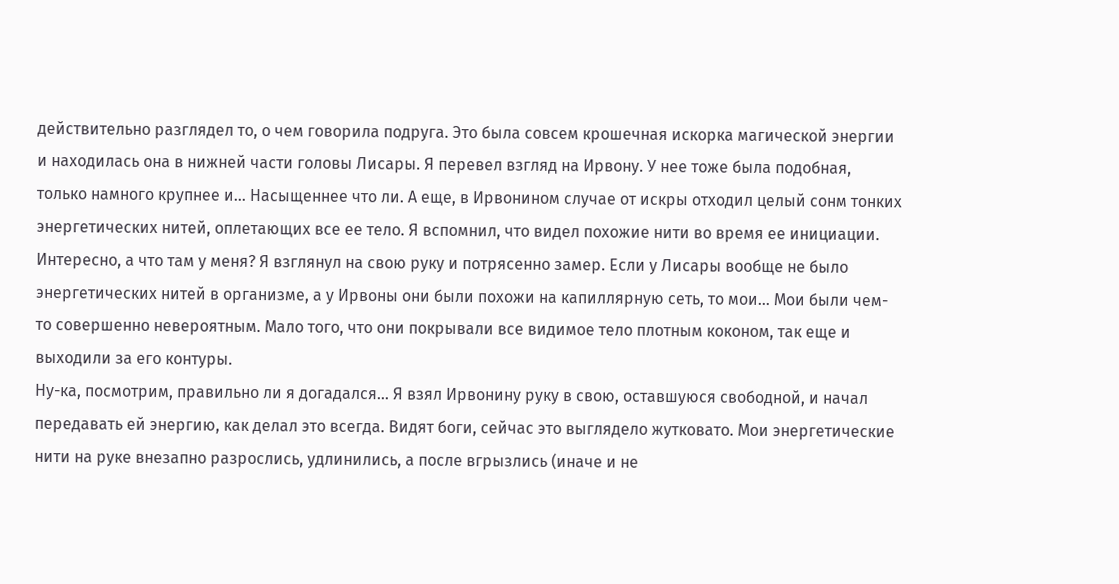действительно разглядел то, о чем говорила подруга. Это была совсем крошечная искорка магической энергии и находилась она в нижней части головы Лисары. Я перевел взгляд на Ирвону. У нее тоже была подобная, только намного крупнее и… Насыщеннее что ли. А еще, в Ирвонином случае от искры отходил целый сонм тонких энергетических нитей, оплетающих все ее тело. Я вспомнил, что видел похожие нити во время ее инициации.
Интересно, а что там у меня? Я взглянул на свою руку и потрясенно замер. Если у Лисары вообще не было энергетических нитей в организме, а у Ирвоны они были похожи на капиллярную сеть, то мои… Мои были чем-то совершенно невероятным. Мало того, что они покрывали все видимое тело плотным коконом, так еще и выходили за его контуры.
Ну-ка, посмотрим, правильно ли я догадался… Я взял Ирвонину руку в свою, оставшуюся свободной, и начал передавать ей энергию, как делал это всегда. Видят боги, сейчас это выглядело жутковато. Мои энергетические нити на руке внезапно разрослись, удлинились, а после вгрызлись (иначе и не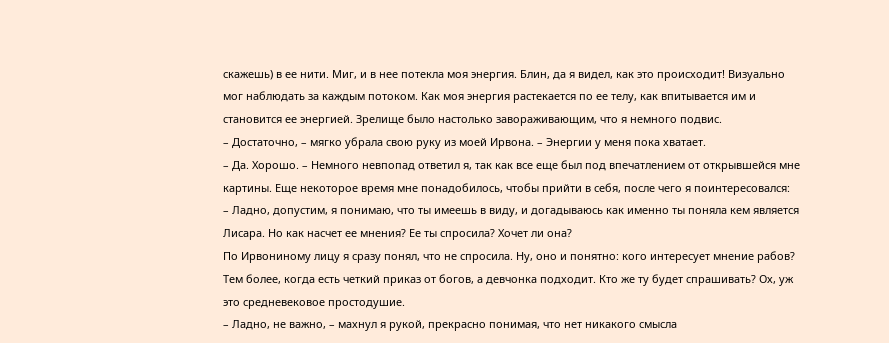скажешь) в ее нити. Миг, и в нее потекла моя энергия. Блин, да я видел, как это происходит! Визуально мог наблюдать за каждым потоком. Как моя энергия растекается по ее телу, как впитывается им и становится ее энергией. Зрелище было настолько завораживающим, что я немного подвис.
– Достаточно, – мягко убрала свою руку из моей Ирвона. – Энергии у меня пока хватает.
– Да. Хорошо. – Немного невпопад ответил я, так как все еще был под впечатлением от открывшейся мне картины. Еще некоторое время мне понадобилось, чтобы прийти в себя, после чего я поинтересовался:
– Ладно, допустим, я понимаю, что ты имеешь в виду, и догадываюсь как именно ты поняла кем является Лисара. Но как насчет ее мнения? Ее ты спросила? Хочет ли она?
По Ирвониному лицу я сразу понял, что не спросила. Ну, оно и понятно: кого интересует мнение рабов? Тем более, когда есть четкий приказ от богов, а девчонка подходит. Кто же ту будет спрашивать? Ох, уж это средневековое простодушие.
– Ладно, не важно, – махнул я рукой, прекрасно понимая, что нет никакого смысла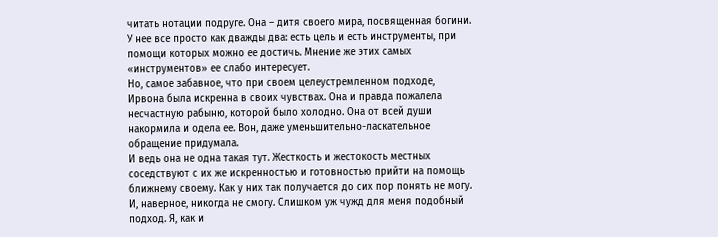читать нотации подруге. Она – дитя своего мира, посвященная богини. У нее все просто как дважды два: есть цель и есть инструменты, при помощи которых можно ее достичь. Мнение же этих самых «инструментов» ее слабо интересует.
Но, самое забавное, что при своем целеустремленном подходе, Ирвона была искренна в своих чувствах. Она и правда пожалела несчастную рабыню, которой было холодно. Она от всей души накормила и одела ее. Вон, даже уменьшительно-ласкательное обращение придумала.
И ведь она не одна такая тут. Жесткость и жестокость местных соседствуют с их же искренностью и готовностью прийти на помощь ближнему своему. Как у них так получается до сих пор понять не могу. И, наверное, никогда не смогу. Слишком уж чужд для меня подобный подход. Я, как и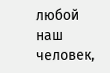любой наш человек,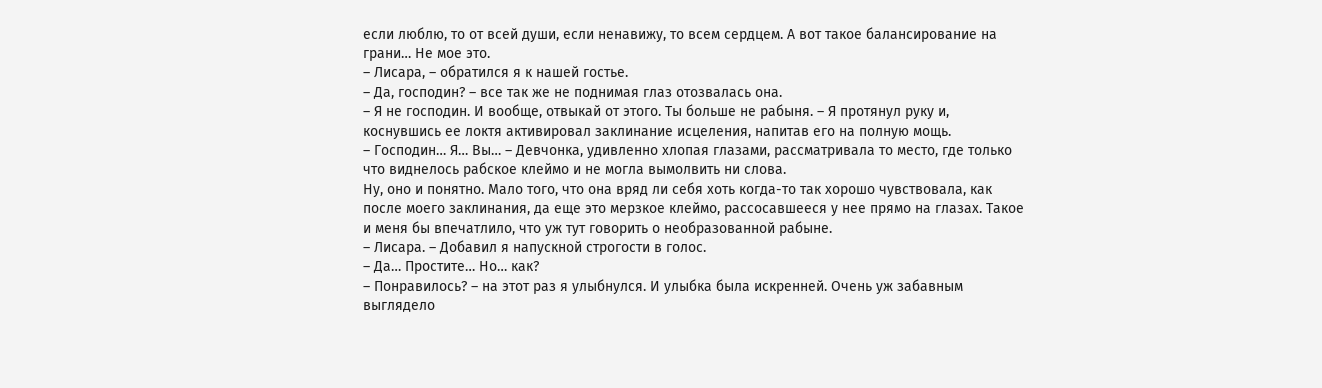если люблю, то от всей души, если ненавижу, то всем сердцем. А вот такое балансирование на грани… Не мое это.
– Лисара, – обратился я к нашей гостье.
– Да, господин? – все так же не поднимая глаз отозвалась она.
– Я не господин. И вообще, отвыкай от этого. Ты больше не рабыня. – Я протянул руку и, коснувшись ее локтя активировал заклинание исцеления, напитав его на полную мощь.
– Господин… Я… Вы… – Девчонка, удивленно хлопая глазами, рассматривала то место, где только что виднелось рабское клеймо и не могла вымолвить ни слова.
Ну, оно и понятно. Мало того, что она вряд ли себя хоть когда-то так хорошо чувствовала, как после моего заклинания, да еще это мерзкое клеймо, рассосавшееся у нее прямо на глазах. Такое и меня бы впечатлило, что уж тут говорить о необразованной рабыне.
– Лисара. – Добавил я напускной строгости в голос.
– Да… Простите… Но… как?
– Понравилось? – на этот раз я улыбнулся. И улыбка была искренней. Очень уж забавным выглядело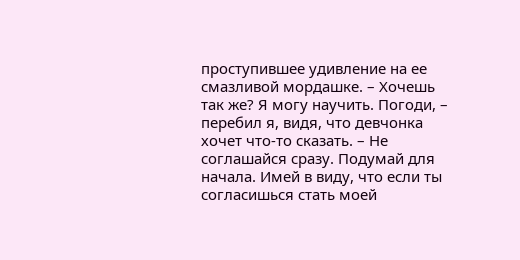проступившее удивление на ее смазливой мордашке. – Хочешь так же? Я могу научить. Погоди, – перебил я, видя, что девчонка хочет что-то сказать. – Не соглашайся сразу. Подумай для начала. Имей в виду, что если ты согласишься стать моей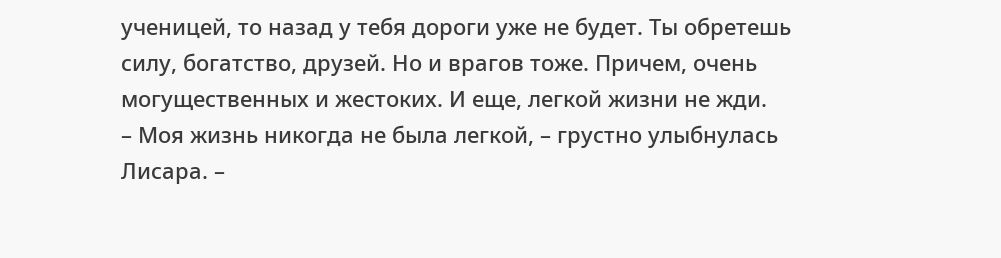ученицей, то назад у тебя дороги уже не будет. Ты обретешь силу, богатство, друзей. Но и врагов тоже. Причем, очень могущественных и жестоких. И еще, легкой жизни не жди.
– Моя жизнь никогда не была легкой, – грустно улыбнулась Лисара. –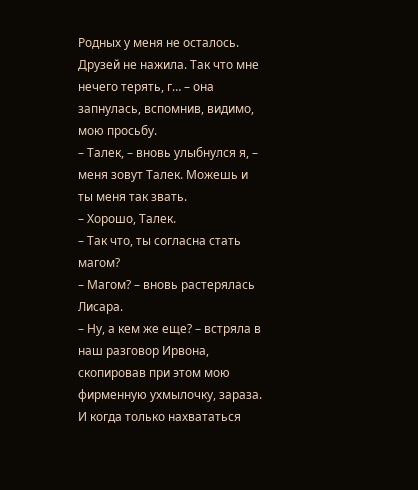Родных у меня не осталось. Друзей не нажила. Так что мне нечего терять, г… – она запнулась, вспомнив, видимо, мою просьбу.
– Талек, – вновь улыбнулся я, – меня зовут Талек. Можешь и ты меня так звать.
– Хорошо, Талек.
– Так что, ты согласна стать магом?
– Магом? – вновь растерялась Лисара.
– Ну, а кем же еще? – встряла в наш разговор Ирвона, скопировав при этом мою фирменную ухмылочку, зараза. И когда только нахвататься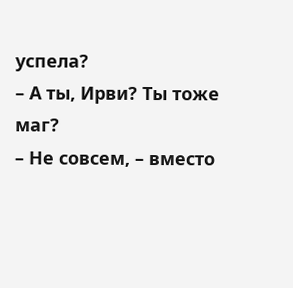успела?
– А ты, Ирви? Ты тоже маг?
– Не совсем, – вместо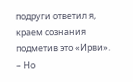подруги ответил я, краем сознания подметив это «Ирви». – Но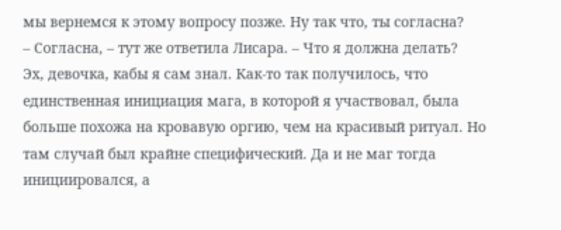мы вернемся к этому вопросу позже. Ну так что, ты согласна?
– Согласна, – тут же ответила Лисара. – Что я должна делать?
Эх, девочка, кабы я сам знал. Как-то так получилось, что единственная инициация мага, в которой я участвовал, была больше похожа на кровавую оргию, чем на красивый ритуал. Но там случай был крайне специфический. Да и не маг тогда инициировался, а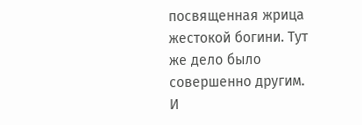посвященная жрица жестокой богини. Тут же дело было совершенно другим. И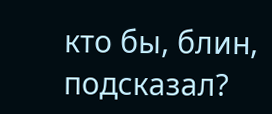кто бы, блин, подсказал?